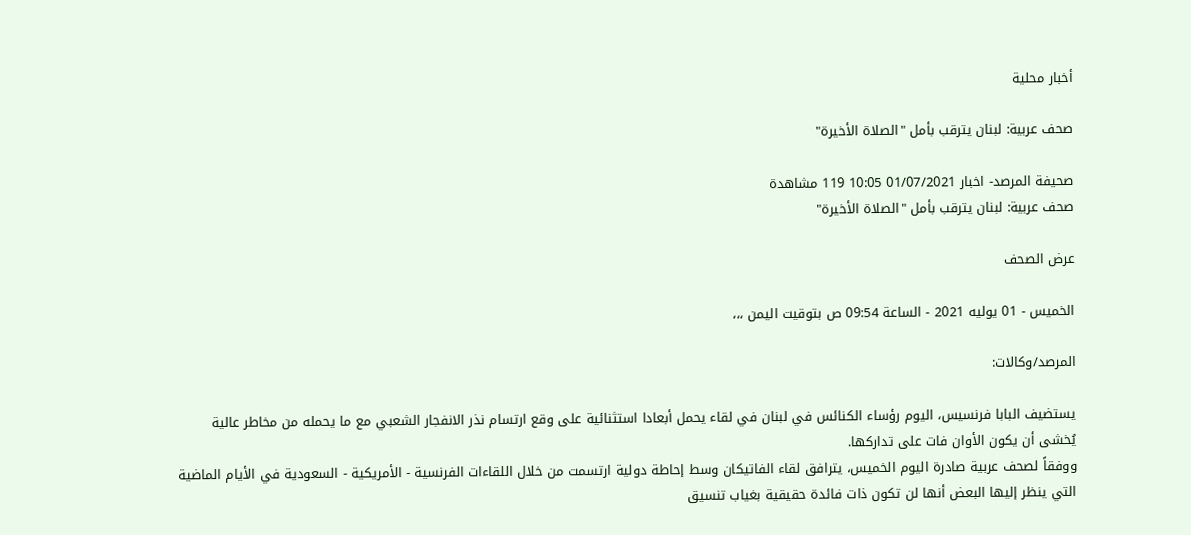أخبار محلية

صحف عربية: لبنان يترقب بأمل "الصلاة الأخيرة"

صحيفة المرصد- اخبار 01/07/2021 10:05 119 مشاهدة
صحف عربية: لبنان يترقب بأمل "الصلاة الأخيرة"

عرض الصحف

الخميس - 01 يوليه 2021 - الساعة 09:54 ص بتوقيت اليمن ،،،

المرصد/وكالات:

يستضيف البابا فرنسيس، اليوم رؤساء الكنائس في لبنان في لقاء يحمل أبعادا استثنائية على وقع ارتسام نذر الانفجار الشعبي مع ما يحمله من مخاطر عالية يُخشى أن يكون الأوان فات على تداركها.
ووفقاً لصحف عربية صادرة اليوم الخميس، يترافق لقاء الفاتيكان وسط إحاطة دولية ارتسمت من خلال اللقاءات الفرنسية - الأمريكية - السعودية في الأيام الماضية التي ينظر إليها البعض أنها لن تكون ذات فائدة حقيقية بغياب تنسيق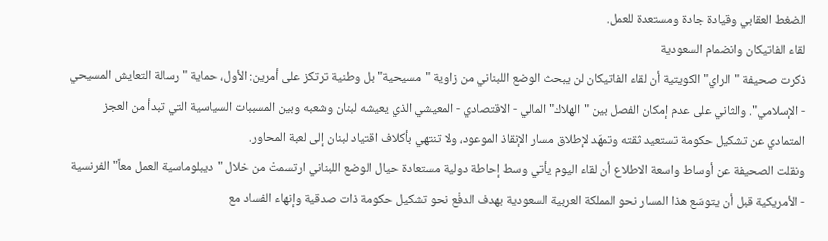الضغط العقابي وقيادة جادة ومستعدة للعمل.
لقاء الفاتيكان وانضمام السعودية
ذكرت صحيفة "الراي" الكويتية أن لقاء الفاتيكان لن يبحث الوضع اللبناني من زاوية "مسيحية" بل وطنية ترتكز على أمرين: الأول، حماية "رسالة التعايش المسيحي - الإسلامي". والثاني على عدم إمكان الفصل بين "الهلاك" المالي - الاقتصادي - المعيشي الذي يعيشه لبنان وشعبه وبين المسببات السياسية التي تبدأ من العجز المتمادي عن تشكيل حكومة تستعيد ثقته وتمهّد لإطلاق مسار الإنقاذ الموعود، ولا تنتهي بأكلاف اقتياد لبنان إلى لعبة المحاور.
ونقلت الصحيفة عن أوساط واسعة الاطلاع أن لقاء اليوم يأتي وسط إحاطة دولية مستعادة حيال الوضع اللبناني ارتسمتْ من خلال "ديبلوماسية العمل معاً" الفرنسية - الأمريكية قبل أن يتوسّع هذا المسار نحو المملكة العربية السعودية بهدف الدفْع نحو تشكيل حكومة ذات صدقية وإنهاء الفساد مع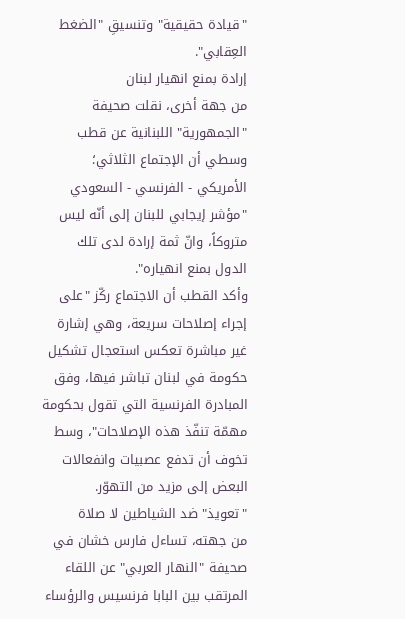"قيادة حقيقية" وتنسيقِ "الضغط العِقابي".
إرادة بمنع انهيار لبنان
من جهة أخرى، نقلت صحيفة "الجمهورية" اللبنانية عن قطب وسطي أن الإجتماع الثلاثي؛ الأمريكي - الفرنسي - السعودي "مؤشر إيجابي للبنان إلى أنّه ليس متروكاً، وانّ ثمة إرادة لدى تلك الدول بمنع انهياره".
وأكد القطب أن الاجتماع ركّز "على إجراء إصلاحات سريعة، وهي إشارة غير مباشرة تعكس استعجال تشكيل حكومة في لبنان تباشر فيها، وفق المبادرة الفرنسية التي تقول بحكومة مهمّة تنفّذ هذه الإصلاحات"، وسط تخوف أن تدفع عصبيات وانفعالات البعض إلى مزيد من التهوّر.
"تعويذ" ضد الشياطين لا صلاة
من جهته، تساءل فارس خشان في صحيفة "النهار العربي" عن اللقاء المرتقب بين البابا فرنسيس والرؤساء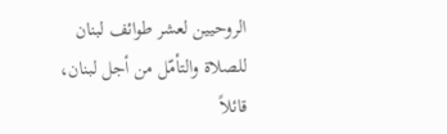الروحيين لعشر طوائف لبنان للصلاة والتأمّل من أجل لبنان، قائلاً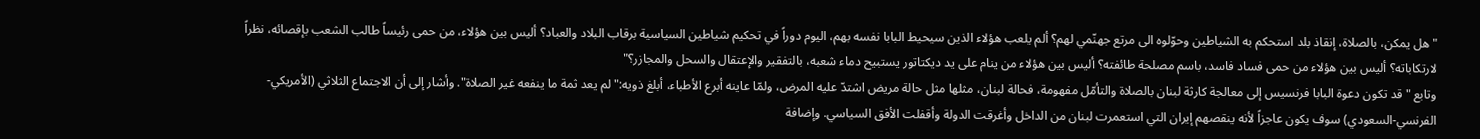"هل يمكن، بالصلاة، إنقاذ بلد استحكم به الشياطين وحوّلوه الى مرتع جهنّمي لهم؟ ألم يلعب هؤلاء الذين سيحيط البابا نفسه بهم، اليوم دوراً في تحكيم شياطين السياسية برقاب البلاد والعباد؟ أليس بين هؤلاء، من حمى رئيساً طالب الشعب بإقصائه، نظراً لارتكاباته؟ أليس بين هؤلاء من حمى فساد فاسد، باسم مصلحة طائفته؟ أليس بين هؤلاء من ينام على يد ديكتاتور يستبيح دماء شعبه، بالتفقير والإعتقال والسحل والمجازر؟"
وتابع "قد تكون دعوة البابا فرنسيس إلى معالجة كارثة لبنان بالصلاة والتأمّل مفهومة، فحالة لبنان، مثلها مثل حالة مريض اشتدّ عليه المرض، ولمّا عاينه أبرع الأطباء، أبلغ ذويه:"لم يعد ثمة ما ينفعه غير الصلاة". وأشار إلى أن الاجتماع الثلاثي (الأمريكي-الفرنسي-السعودي) سوف يكون عاجزاً لأنه ينقصهم إيران التي استعمرت لبنان من الداخل وأغرقت الدولة وأقفلت الأفق السياسي. وإضافة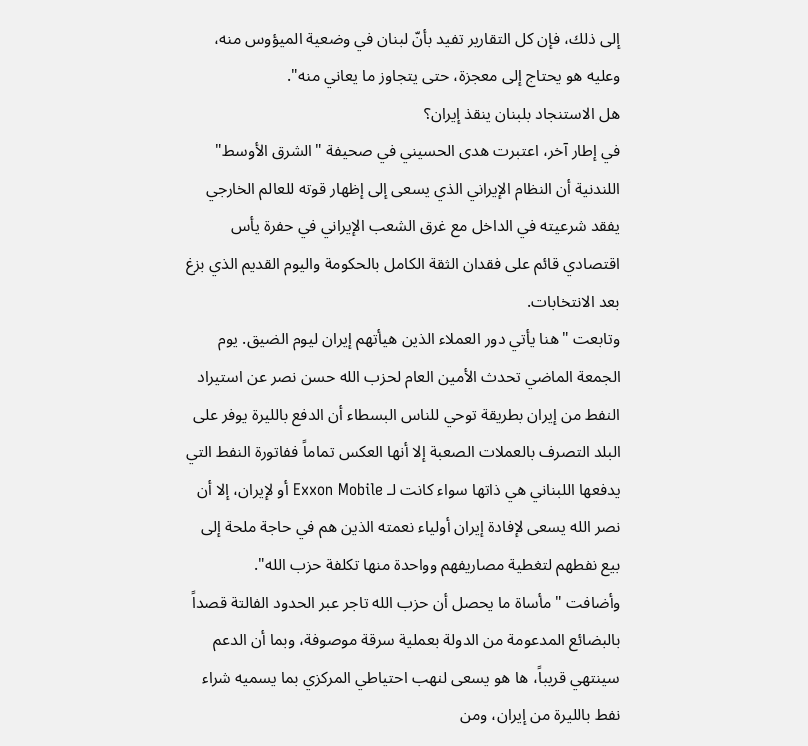إلى ذلك، فإن كل التقارير تفيد بأنّ لبنان في وضعية الميؤوس منه، وعليه هو يحتاج إلى معجزة، حتى يتجاوز ما يعاني منه".
هل الاستنجاد بلبنان ينقذ إيران؟
في إطار آخر، اعتبرت هدى الحسيني في صحيفة "الشرق الأوسط" اللندنية أن النظام الإيراني الذي يسعى إلى إظهار قوته للعالم الخارجي يفقد شرعيته في الداخل مع غرق الشعب الإيراني في حفرة يأس اقتصادي قائم على فقدان الثقة الكامل بالحكومة واليوم القديم الذي بزغ بعد الانتخابات.
وتابعت "هنا يأتي دور العملاء الذين هيأتهم إيران ليوم الضيق. يوم الجمعة الماضي تحدث الأمين العام لحزب الله حسن نصر عن استيراد النفط من إيران بطريقة توحي للناس البسطاء أن الدفع بالليرة يوفر على البلد التصرف بالعملات الصعبة إلا أنها العكس تماماً ففاتورة النفط التي يدفعها اللبناني هي ذاتها سواء كانت لـ Exxon Mobile أو لإيران، إلا أن نصر الله يسعى لإفادة إيران أولياء نعمته الذين هم في حاجة ملحة إلى بيع نفطهم لتغطية مصاريفهم وواحدة منها تكلفة حزب الله".
وأضافت "مأساة ما يحصل أن حزب الله تاجر عبر الحدود الفالتة قصداً بالبضائع المدعومة من الدولة بعملية سرقة موصوفة، وبما أن الدعم سينتهي قريباً، ها هو يسعى لنهب احتياطي المركزي بما يسميه شراء نفط بالليرة من إيران، ومن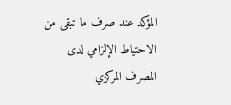المؤكد عند صرف ما تبقى من الاحتياط الإلزامي لدى المصرف المركزي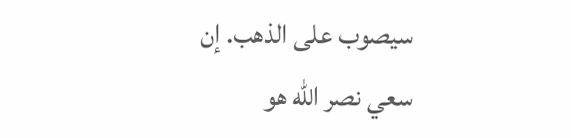سيصوب على الذهب. إن سعي نصر الله هو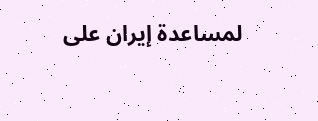لمساعدة إيران على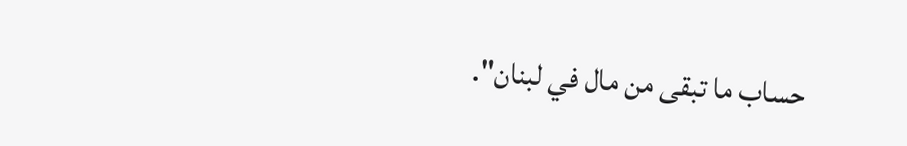حساب ما تبقى من مال في لبنان".